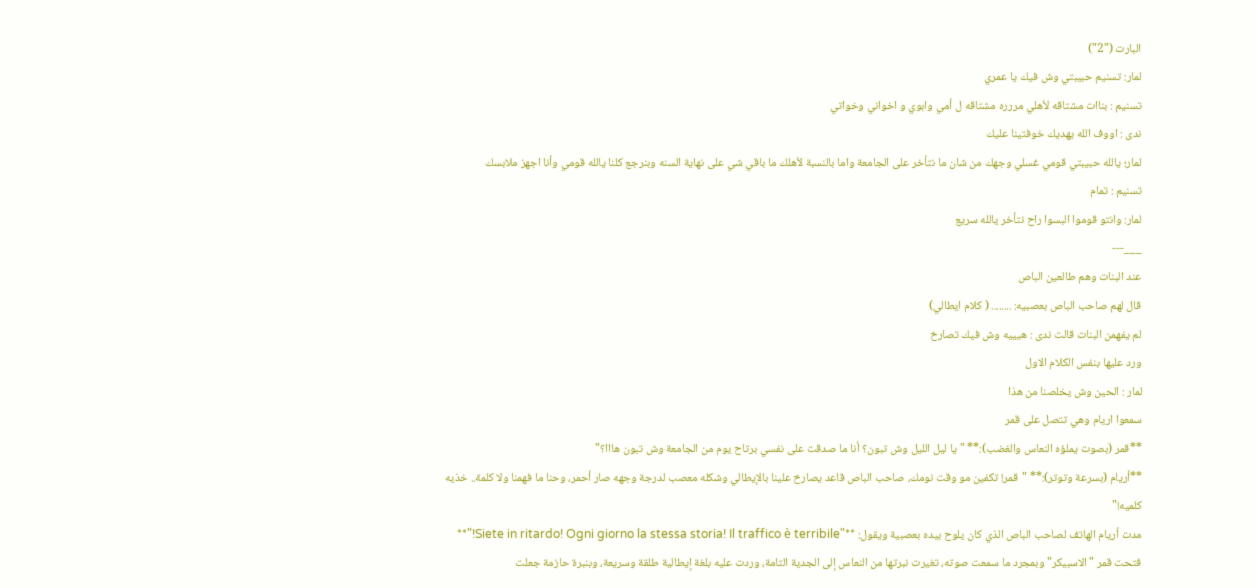البارت ("2")
لمار: تسنيم حبيبتي وش فيك يا عمري
تسنيم : بناات مشتاقه لأهلي مررره مشتاقه ل أمي وابوي و اخواني وخواتي
ندى : اووف الله يهديك خوفتينا عليك
لمار؛ يالله حبيبتي قومي غسلي وجهك من شان ما نتأخر على الجامعة واما بالنسبة لأهلك ما باقي شي على نهاية السنه وبنرجع كلنا يالله قومي وأنا اجهز ملابسك
تسنيم : تمام
لمار: وانتو قوموا البسوا راح نتأخر يالله سريع
___---
عند البنات وهم طالعين الباص
قال لهم صاحب الباص بعصبيه: ........ ( كلام ايطالي)
لم يفهمن البنات قالت ندى : هيييه وش فيك تصارخ
ورد عليها بنفس الكلام الاول
لمار : الحين وش يخلصنا من هذا
سمعوا اريام وهي تتصل على قمر
**قمر (بصوت يملؤه النعاس والغضب):** "يا ليل الليل وش تبون؟ أنا ما صدقت على نفسي برتاح يوم من الجامعة وش تبون هااا؟"
**أريام (بسرعة وتوتر):** "قمر! تكفين مو وقت نومك، صاحب الباص قاعد يصارخ علينا بالإيطالي وشكله معصب لدرجة وجهه صار أحمر، وحنا ما فهمنا ولا كلمة.. خذيه كلميه!"
مدت أريام الهاتف لصاحب الباص الذي كان يلوح بيده بعصبية ويقول: **"Siete in ritardo! Ogni giorno la stessa storia! Il traffico è terribile!"**
فتحت قمر "الاسبيكر" وبمجرد ما سمعت صوته، تغيرت نبرتها من النعاس إلى الجدية التامة، وردت عليه بلغة إيطالية طلقة وسريعة، وبنبرة حازمة جعلت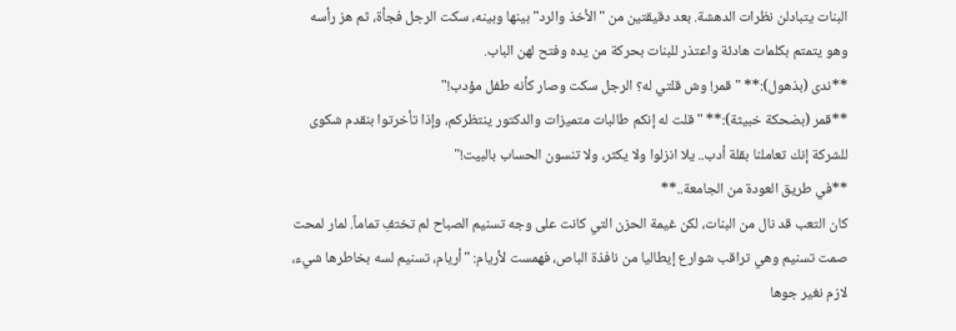البنات يتبادلن نظرات الدهشة. بعد دقيقتين من "الأخذ والرد" بينها وبينه، سكت الرجل فجأة، ثم هز رأسه وهو يتمتم بكلمات هادئة واعتذر للبنات بحركة من يده وفتح لهن الباب.
**ندى (بذهول):** "قمر! وش قلتي له؟ الرجل سكت وصار كأنه طفل مؤدب!"
**قمر (بضحكة خبيثة):** "قلت له إنكم طالبات متميزات والدكتور ينتظركم، وإذا تأخرتوا بنقدم شكوى للشركة إنك تعاملنا بقلة أدب.. يلا انزلوا ولا يكثر، ولا تنسون الحساب بالبيت!"
**في طريق العودة من الجامعة..**
كان التعب قد نال من البنات، لكن غيمة الحزن التي كانت على وجه تسنيم الصباح لم تختفِ تماماً. لمار لمحت صمت تسنيم وهي تراقب شوارع إيطاليا من نافذة الباص، فهمست لأريام: "أريام، تسنيم لسه بخاطرها شيء، لازم نغير جوها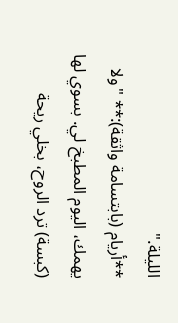الليلة."
**أريام (بابتسامة واثقة):** "ولا يهمك، اليوم المطبخ لي. بسوي لها (كبسة) ترد الروح، بخلي ريحة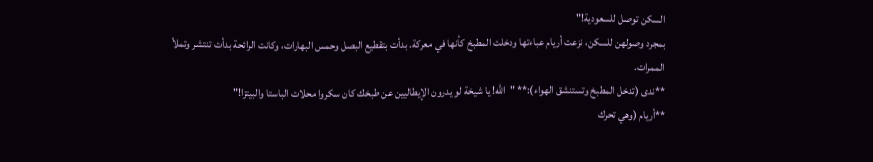السكن توصل للسعودية!"
بمجرد وصولهن للسكن، نزعت أريام عباءتها ودخلت المطبخ كأنها في معركة. بدأت بتقطيع البصل وحمس البهارات، وكانت الرائحة بدأت تنتشر وتملأ الممرات.
**ندى (تدخل المطبخ وتستنشق الهواء):** "الله! يا شيخة لو يدرون الإيطاليين عن طبخك كان سكروا محلات الباستا والبيتزا!"
**أريام (وهي تحرك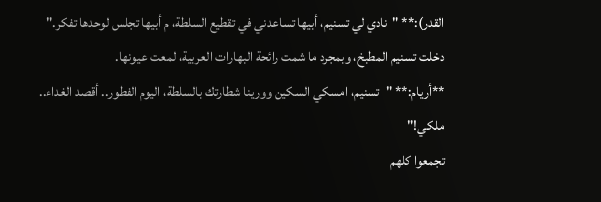القدر):** "نادي لي تسنيم، أبيها تساعدني في تقطيع السلطة، م أبيها تجلس لوحدها تفكر."
دخلت تسنيم المطبخ، وبمجرد ما شمت رائحة البهارات العربية، لمعت عيونها.
**أريام:** "تسنيم، امسكي السكين وورينا شطارتك بالسلطة، اليوم الفطور.. أقصد الغداء.. ملكي!"
تجمعوا كلهم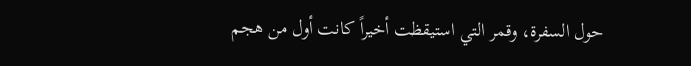حول السفرة، وقمر التي استيقظت أخيراً كانت أول من هجم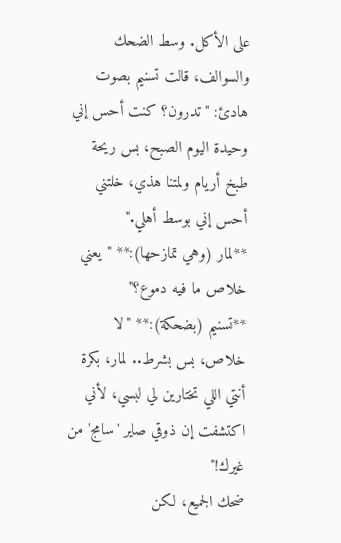على الأكل. وسط الضحك والسوالف، قالت تسنيم بصوت هادئ: "تدرون؟ كنت أحس إني وحيدة اليوم الصبح، بس ريحة طبخ أريام ولمتنا هذي، خلتني أحس إني بوسط أهلي."
**لمار (وهي تمازحها):** "يعني خلاص ما فيه دموع؟"
**تسنيم (بضحكة):** "لا خلاص، بس بشرط.. لمار، بكرة أنتي اللي تختارين لي لبسي، لأني اكتشفت إن ذوقي صاير 'سامج' من غيرك!"
ضحك الجميع، لكن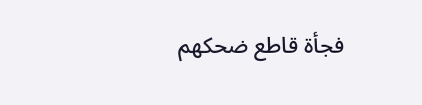فجأة قاطع ضحكهم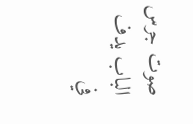صوت جرس الباب يدف في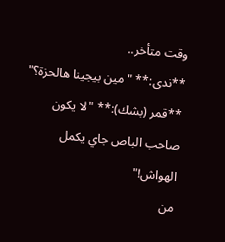وقت متأخر..
**ندى:** "مين بيجينا هالحزة؟"
**قمر (بشك):** "لا يكون صاحب الباص جاي يكمل الهواش!"
من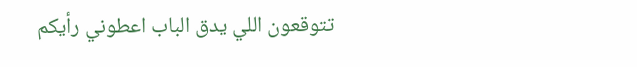تتوقعون اللي يدق الباب اعطوني رأيكم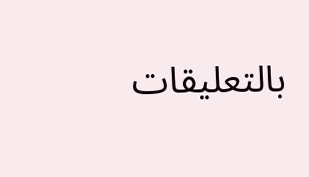بالتعليقات